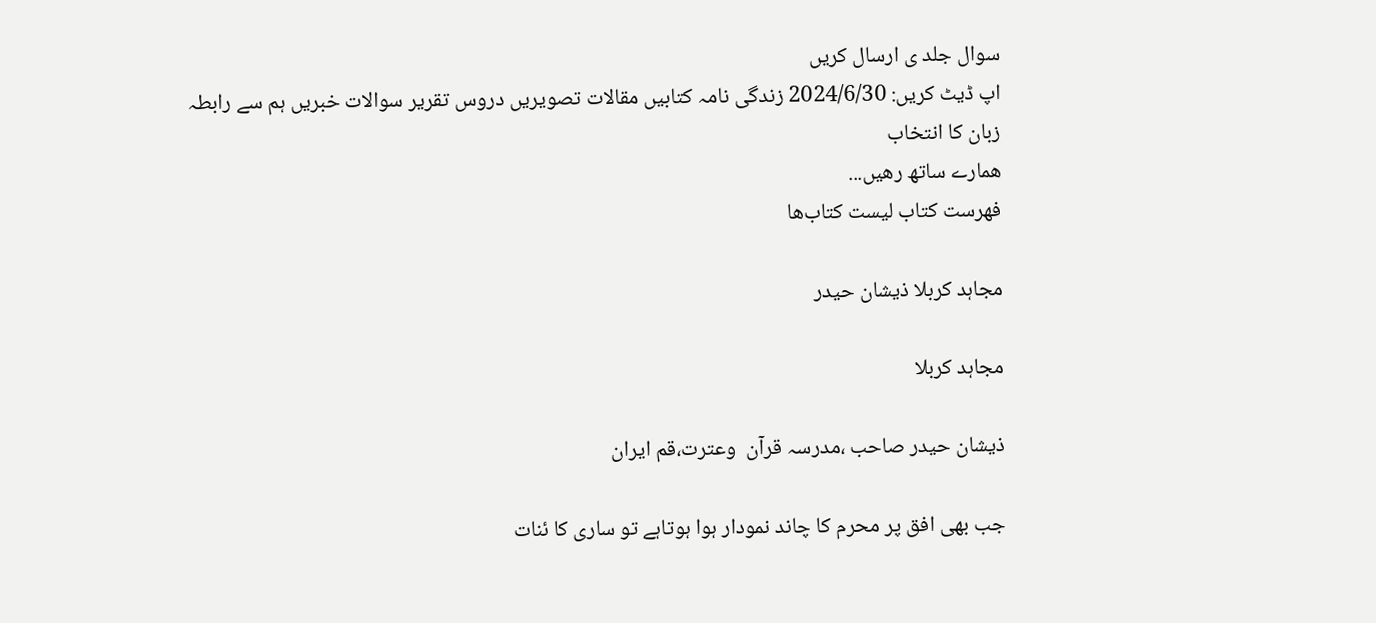سوال جلد ی ارسال کریں
اپ ڈیٹ کریں: 2024/6/30 زندگی نامہ کتابیں مقالات تصویریں دروس تقریر سوالات خبریں ہم سے رابطہ
زبان کا انتخاب
همارے ساتھ رهیں...
فهرست کتاب‌‌ لیست کتاب‌ها

مجاہد کربلا ذیشان حیدر

مجاہد کربلا

ذیشان حیدر صاحب ،مدرسہ قرآن  وعترت،قم ایران

جب بھی افق پر محرم کا چاند نمودار ہوا ہوتاہے تو ساری کا ئنات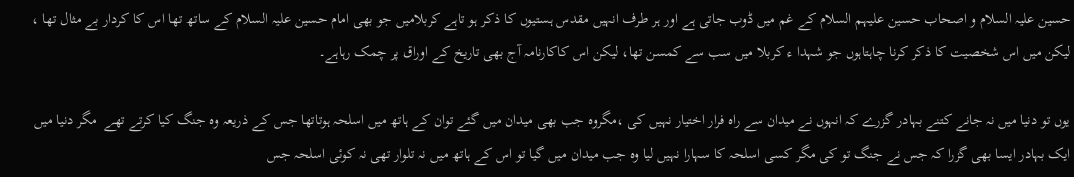حسین علیہ السلام و اصحاب حسین علیہم السلام کے غم میں ڈوب جاتی ہے اور ہر طرف انہیں مقدس ہستیوں کا ذکر ہو تاہے کربلامیں جو بھی امام حسین علیہ السلام کے ساتھ تھا اس کا کردار بے مثال تھا ، لیکن میں اس شخصیت کا ذکر کرنا چاہتاہوں جو شہدا ء کربلا میں سب سے کمسن تھا، لیکن اس کاکارنامہ آج بھی تاریخ کے اوراق پر چمک رہاہے۔

یوں تو دنیا میں نہ جانے کتنے بہادر گزرے کہ انہوں نے میدان سے راہ فرار اختیار نہیں کی ،مگروہ جب بھی میدان میں گئے توان کے ہاتھ میں اسلحہ ہوتاتھا جس کے ذریعہ وہ جنگ کیا کرتے تھے  مگر دنیا میں ایک بہادر ایسا بھی گزرا کہ جس نے جنگ تو کی مگر کسی اسلحہ کا سہارا نہیں لیا وہ جب میدان میں گیا تو اس کے ہاتھ میں نہ تلوار تھی نہ کوئی اسلحہ جس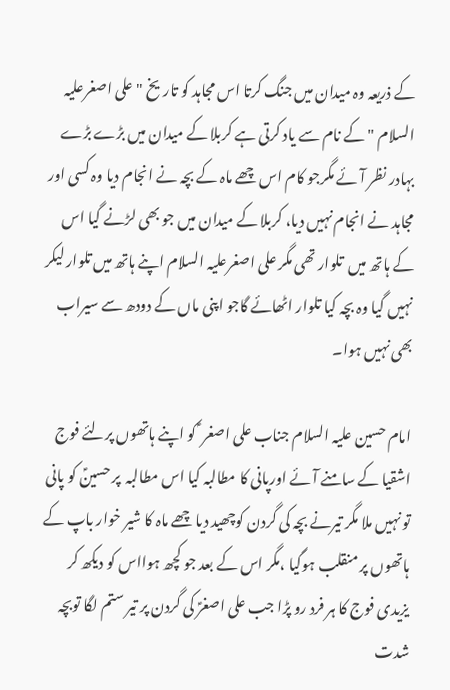کے ذریعہ وہ میدان میں جنگ کرتا اس مجاہد کو تاریخ " علی اصغرعلیہ السلام " کے نام سے یاد کرتی ہے کربلا کے میدان میں بڑے بڑے بہادر نظر آئے مگرجو کام اس چھے ماہ کے بچہ نے انجام دیا وہ کسی اور مجاہد نے انجام نہیں دیا، کربلا کے میدان میں جو بھی لڑنے گیا اس کے ہاتھ میں  تلوار تھی مگر علی اصغرعلیہ السلام اپنے ہاتھ میں تلوار لیکر نہیں گیا وہ بچہ کیا تلوار اٹھائے گاجو اپنی ماں کے دودھ سے سیراب بھی نہیں ہوا۔

امام حسین علیہ السلام جناب علی اصغر ؑ کو اپنے ہاتھوں پرلئے فوج اشقیا کے سامنے آئے اورپانی کا مطالبہ کیا اس مطالبہ  پر حسینؑ کو پانی تو نہیں ملا مگر تیرنے بچہ کی گردن کوچھید دیا چھے ماہ کا شیر خوار باپ کے ہاتھوں پر منقلب ہوگیا ،مگر اس کے بعد جو کچھ ہوااس کو دیکھ کر یزیدی فوج کا ہر فرد رو پڑا جب علی اصغرؑ کی گردن پر تیر ستم لگا توبچہ شدت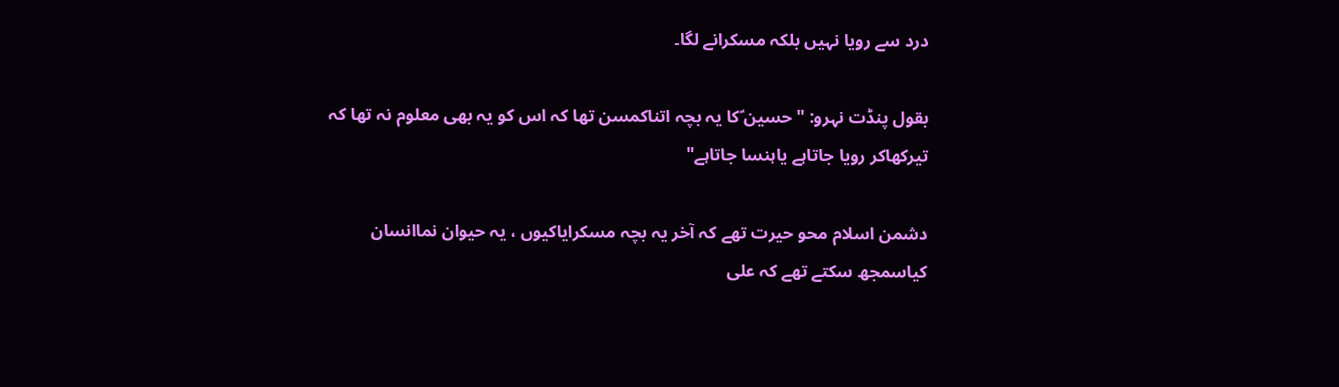درد سے رویا نہیں بلکہ مسکرانے لگا۔

بقول پنڈت نہرو: "حسین ؑکا یہ بچہ اتناکمسن تھا کہ اس کو یہ بھی معلوم نہ تھا کہ تیرکھاکر رویا جاتاہے یاہنسا جاتاہے"

دشمن اسلام محو حیرت تھے کہ آخر یہ بچہ مسکرایاکیوں ، یہ حیوان نماانسان کیاسمجھ سکتے تھے کہ علی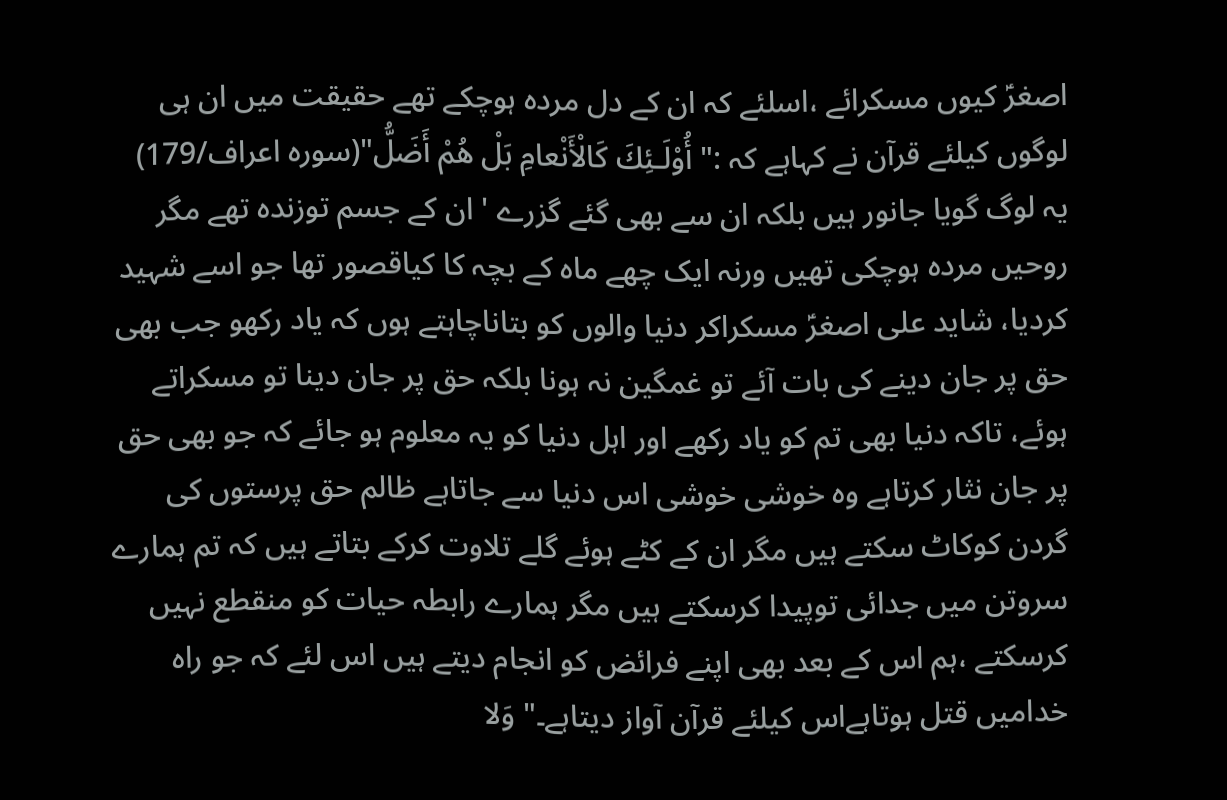اصغرؑ کیوں مسکرائے ،اسلئے کہ ان کے دل مردہ ہوچکے تھے حقیقت میں ان ہی لوگوں کیلئے قرآن نے کہاہے کہ :" أُوْلَـئِكَ كَالْأَنْعامِ بَلْ هُمْ أَضَلُّ"(سورہ اعراف/179) یہ لوگ گویا جانور ہیں بلکہ ان سے بھی گئے گزرے ' ان کے جسم توزندہ تھے مگر روحیں مردہ ہوچکی تھیں ورنہ ایک چھے ماہ کے بچہ کا کیاقصور تھا جو اسے شہید کردیا، شاید علی اصغرؑ مسکراکر دنیا والوں کو بتاناچاہتے ہوں کہ یاد رکھو جب بھی حق پر جان دینے کی بات آئے تو غمگین نہ ہونا بلکہ حق پر جان دینا تو مسکراتے ہوئے، تاکہ دنیا بھی تم کو یاد رکھے اور اہل دنیا کو یہ معلوم ہو جائے کہ جو بھی حق پر جان نثار کرتاہے وہ خوشی خوشی اس دنیا سے جاتاہے ظالم حق پرستوں کی گردن کوکاٹ سکتے ہیں مگر ان کے کٹے ہوئے گلے تلاوت کرکے بتاتے ہیں کہ تم ہمارے سروتن میں جدائی توپیدا کرسکتے ہیں مگر ہمارے رابطہ حیات کو منقطع نہیں کرسکتے ،ہم اس کے بعد بھی اپنے فرائض کو انجام دیتے ہیں اس لئے کہ جو راہ خدامیں قتل ہوتاہےاس کیلئے قرآن آواز دیتاہے۔" وَلا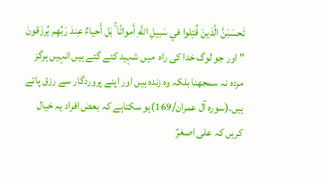تَحسَبَنَّ الَّذينَ قُتِلوا في سَبيلِ اللَّهِ أَمواتًا ۚ بَل أَحياءٌ عِندَ رَبِّهِم يُرزَقونَ " اور جو لوگ خدا کی راہ  میں شہید کئے گئے ہیں انہیں ہرگز مردہ نہ سمجھنا بلکہ وہ زندہ ہیں اور اپنے پروردگار سے رزق پاتے ہیں۔(سورہ آل عمران/169)ہو سکتاہے کہ بعض افراد یہ خیال کریں کہ علی اصغرؑ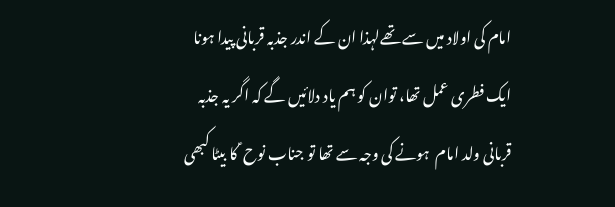امام کی اولاد میں سے تھےلہذا ان کے اندر جذبہ قربانی پیدا ہونا ایک فطری عمل تھا، توان کو ہم یاد دلائیں گے کہ اگر یہ جذبہ قربانی ولد امام  ہونے کی وجہ سے تھا تو جناب نوح ؑ کا بیٹا کبھی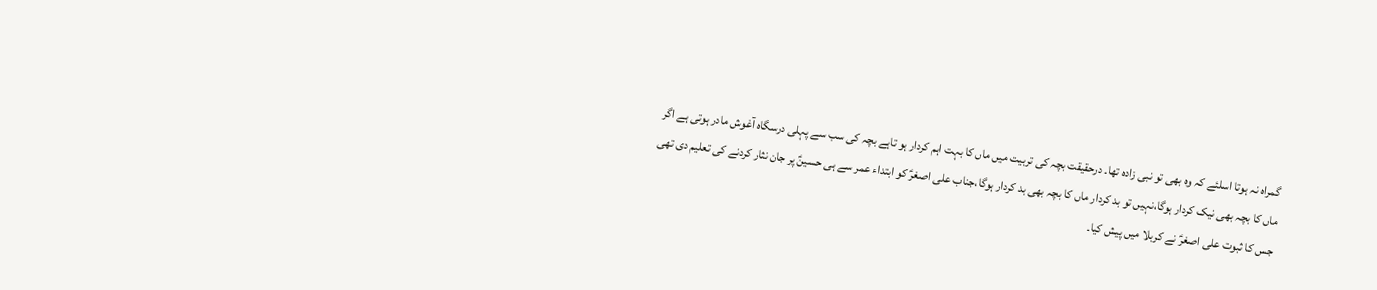گمراہ نہ ہوتا اسلئے کہ وہ بھی تو نبی زادہ تھا۔ درحقیقت بچہ کی تربیت میں ماں کا بہت اہم کردار ہو تاہے بچہ کی سب سے پہلی درسگاہ آغوش مادر ہوتی ہے اگر ماں کا بچہ بھی نیک کردار ہوگا،نہیں تو بد کردار ماں کا بچہ بھی بد کردار ہوگا،جناب علی اصغرؑ کو ابتداء عمر سے ہی حسینؑ پر جان نثار کردنے کی تعلیم دی تھی جس کا ثبوت علی اصغرؑ نے کربلا میں پیش کیا۔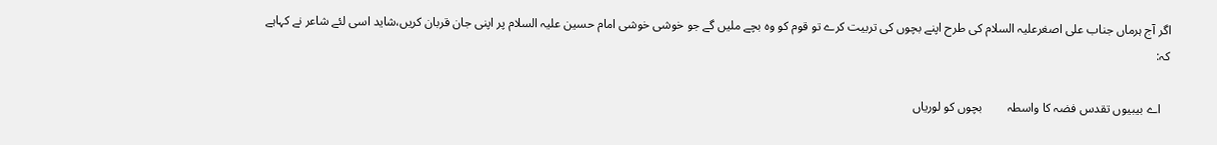اگر آج ہرماں جناب علی اصغرعلیہ السلام کی طرح اپنے بچوں کی تربیت کرے تو قوم کو وہ بچے ملیں گے جو خوشی خوشی امام حسین علیہ السلام پر اپنی جان قربان کریں،شاید اسی لئے شاعر نے کہاہے کہ:

   اے بیبیوں تقدس فضہ کا واسطہ        بچوں کو لوریاں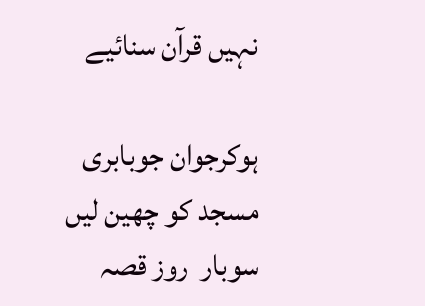نہیں قرآن سنائیے

ہوکرجوان جوبابری مسجد کو چھین لیں     سوبار  روز قصہ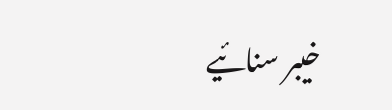خیبر سنائیے